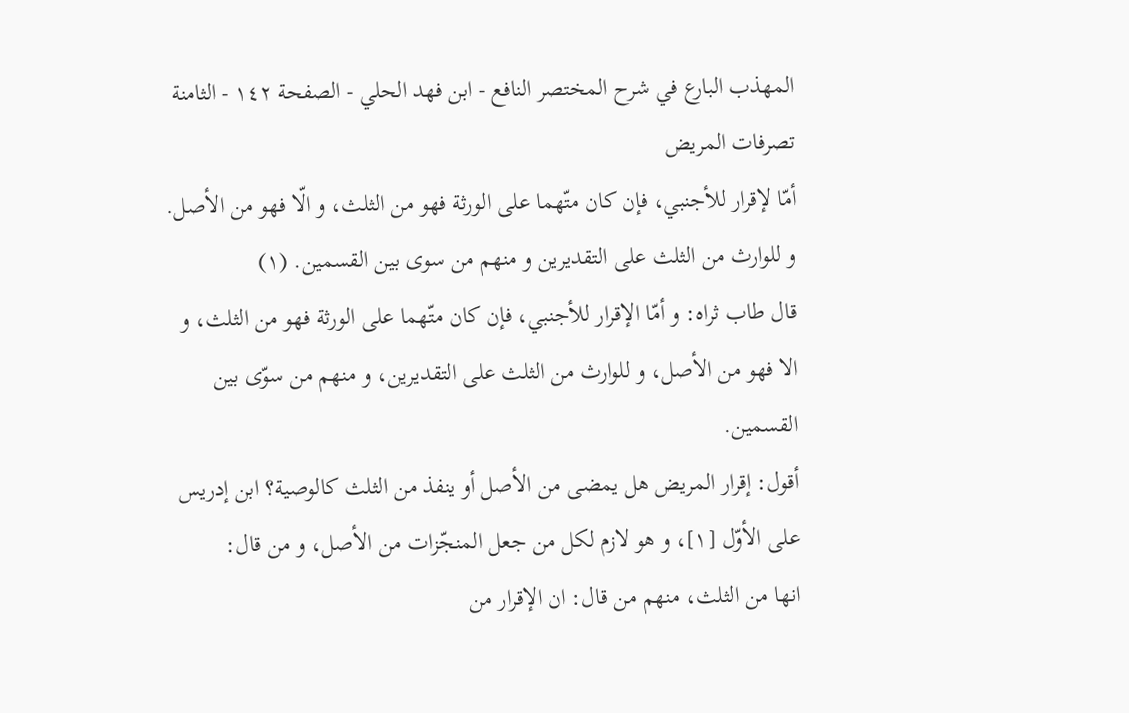المهذب البارع في شرح المختصر النافع - ابن فهد الحلي - الصفحة ١٤٢ - الثامنة تصرفات المريض
أمّا لإقرار للأجنبي، فإن كان متّهما على الورثة فهو من الثلث، و الّا فهو من الأصل. و للوارث من الثلث على التقديرين و منهم من سوى بين القسمين. (١)
قال طاب ثراه: و أمّا الإقرار للأجنبي، فإن كان متّهما على الورثة فهو من الثلث، و الا فهو من الأصل، و للوارث من الثلث على التقديرين، و منهم من سوّى بين القسمين.
أقول: إقرار المريض هل يمضى من الأصل أو ينفذ من الثلث كالوصية؟ ابن إدريس على الأوّل [١]، و هو لازم لكل من جعل المنجّزات من الأصل، و من قال:
انها من الثلث، منهم من قال: ان الإقرار من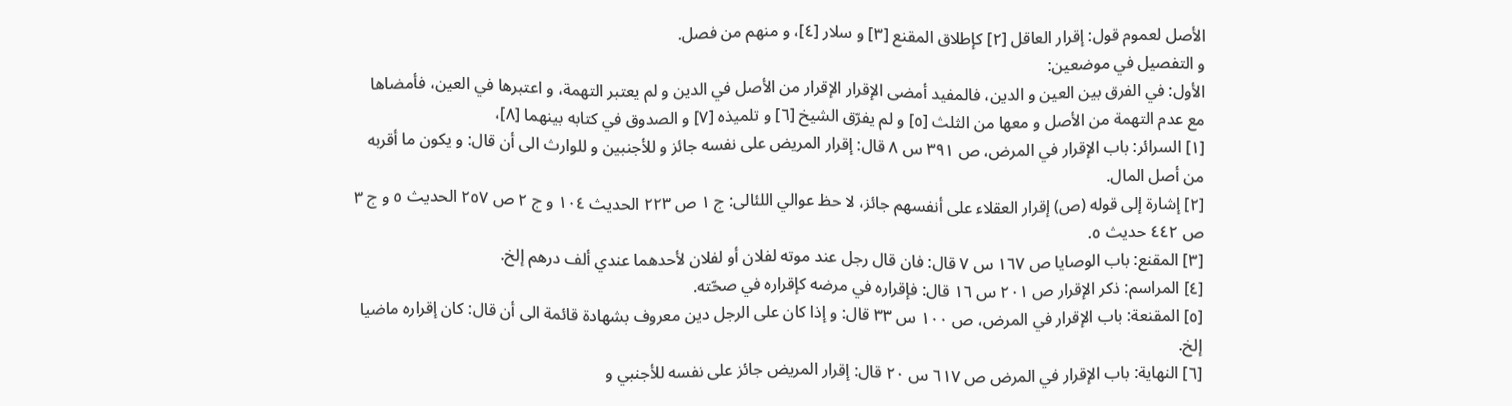الأصل لعموم قول: إقرار العاقل [٢] كإطلاق المقنع [٣] و سلار [٤]، و منهم من فصل.
و التفصيل في موضعين:
الأول: في الفرق بين العين و الدين، فالمفيد أمضى الإقرار الإقرار من الأصل في الدين و لم يعتبر التهمة، و اعتبرها في العين، فأمضاها مع عدم التهمة من الأصل و معها من الثلث [٥] و لم يفرّق الشيخ [٦] و تلميذه [٧] و الصدوق في كتابه بينهما [٨]،
[١] السرائر: باب الإقرار في المرض، ص ٣٩١ س ٨ قال: إقرار المريض على نفسه جائز و للأجنبين و للوارث الى أن قال: و يكون ما أقربه من أصل المال.
[٢] إشارة إلى قوله (ص) إقرار العقلاء على أنفسهم جائز، لا حظ عوالي اللئالى: ج ١ ص ٢٢٣ الحديث ١٠٤ و ج ٢ ص ٢٥٧ الحديث ٥ و ج ٣ ص ٤٤٢ حديث ٥.
[٣] المقنع: باب الوصايا ص ١٦٧ س ٧ قال: فان قال رجل عند موته لفلان أو لفلان لأحدهما عندي ألف درهم إلخ.
[٤] المراسم: ذكر الإقرار ص ٢٠١ س ١٦ قال: فإقراره في مرضه كإقراره في صحّته.
[٥] المقنعة: باب الإقرار في المرض، ص ١٠٠ س ٣٣ قال: و إذا كان على الرجل دين معروف بشهادة قائمة الى أن قال: كان إقراره ماضيا إلخ.
[٦] النهاية: باب الإقرار في المرض ص ٦١٧ س ٢٠ قال: إقرار المريض جائز على نفسه للأجنبي و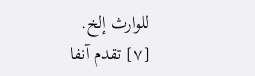للوارث إلخ.
[٧] تقدم آنفا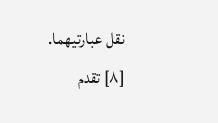نقل عبارتيهما.
[٨] تقدم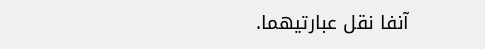آنفا نقل عبارتيهما.